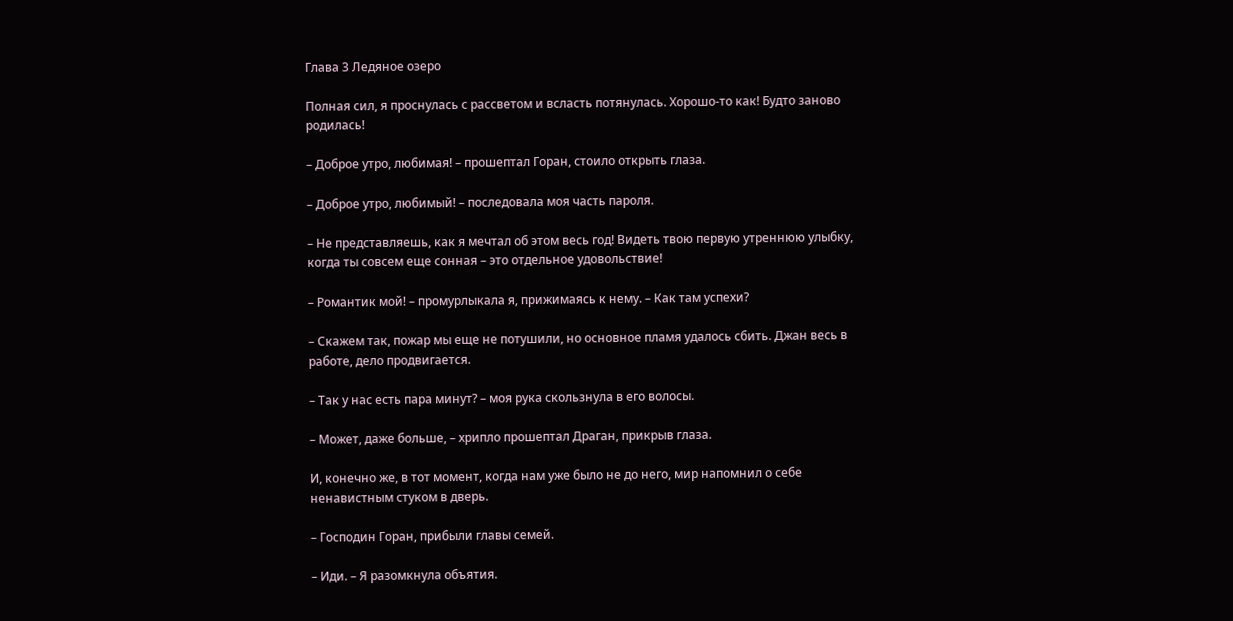Глава 3 Ледяное озеро

Полная сил, я проснулась с рассветом и всласть потянулась. Хорошо-то как! Будто заново родилась!

– Доброе утро, любимая! – прошептал Горан, стоило открыть глаза.

– Доброе утро, любимый! – последовала моя часть пароля.

– Не представляешь, как я мечтал об этом весь год! Видеть твою первую утреннюю улыбку, когда ты совсем еще сонная – это отдельное удовольствие!

– Романтик мой! – промурлыкала я, прижимаясь к нему. – Как там успехи?

– Скажем так, пожар мы еще не потушили, но основное пламя удалось сбить. Джан весь в работе, дело продвигается.

– Так у нас есть пара минут? – моя рука скользнула в его волосы.

– Может, даже больше, – хрипло прошептал Драган, прикрыв глаза.

И, конечно же, в тот момент, когда нам уже было не до него, мир напомнил о себе ненавистным стуком в дверь.

– Господин Горан, прибыли главы семей.

– Иди. – Я разомкнула объятия.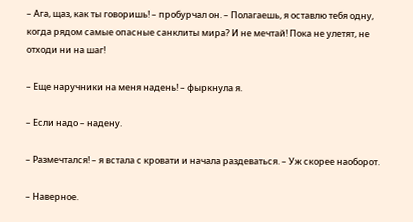– Ага, щаз, как ты говоришь! – пробурчал он. – Полагаешь, я оставлю тебя одну, когда рядом самые опасные санклиты мира? И не мечтай! Пока не улетят, не отходи ни на шаг!

– Еще наручники на меня надень! – фыркнула я.

– Если надо – надену.

– Размечтался! – я встала с кровати и начала раздеваться. – Уж скорее наоборот.

– Наверное.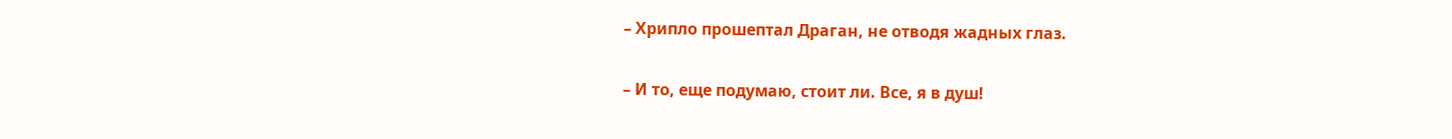– Хрипло прошептал Драган, не отводя жадных глаз.

– И то, еще подумаю, стоит ли. Все, я в душ!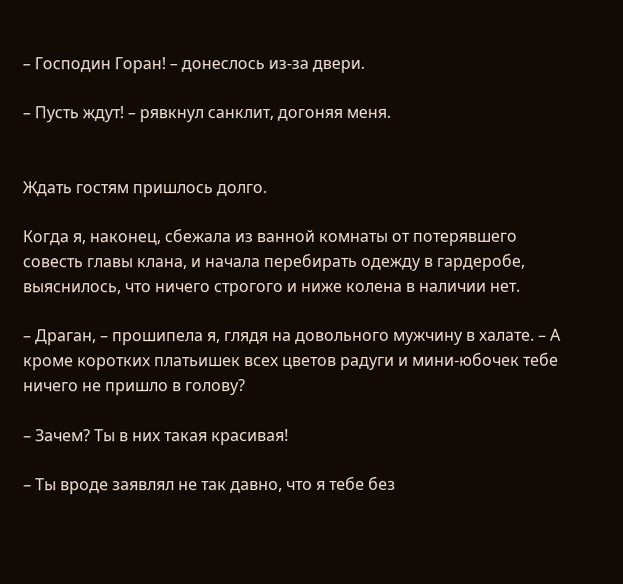– Господин Горан! – донеслось из-за двери.

– Пусть ждут! – рявкнул санклит, догоняя меня.


Ждать гостям пришлось долго.

Когда я, наконец, сбежала из ванной комнаты от потерявшего совесть главы клана, и начала перебирать одежду в гардеробе, выяснилось, что ничего строгого и ниже колена в наличии нет.

– Драган, – прошипела я, глядя на довольного мужчину в халате. – А кроме коротких платьишек всех цветов радуги и мини-юбочек тебе ничего не пришло в голову?

– Зачем? Ты в них такая красивая!

– Ты вроде заявлял не так давно, что я тебе без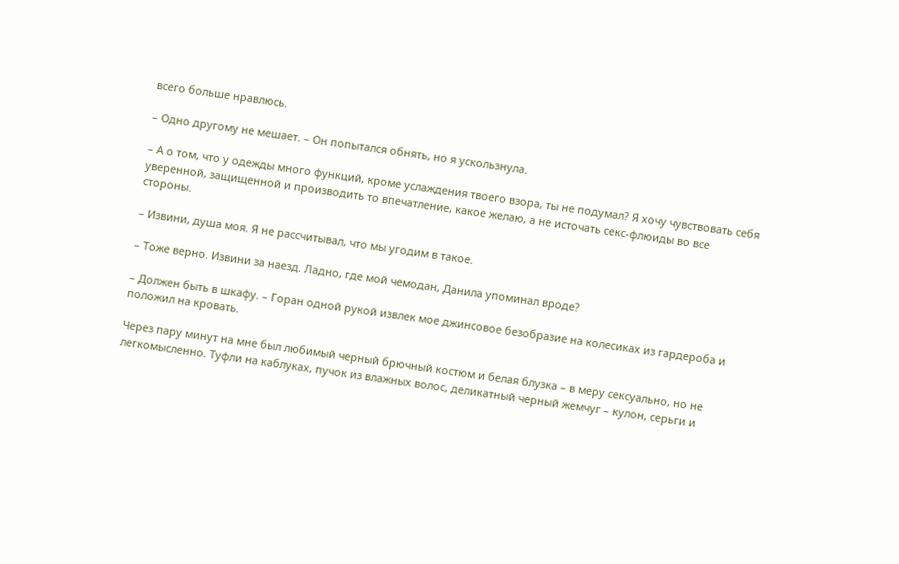всего больше нравлюсь.

– Одно другому не мешает. – Он попытался обнять, но я ускользнула.

– А о том, что у одежды много функций, кроме услаждения твоего взора, ты не подумал? Я хочу чувствовать себя уверенной, защищенной и производить то впечатление, какое желаю, а не источать секс-флюиды во все стороны.

– Извини, душа моя. Я не рассчитывал, что мы угодим в такое.

– Тоже верно. Извини за наезд. Ладно, где мой чемодан, Данила упоминал вроде?

– Должен быть в шкафу. – Горан одной рукой извлек мое джинсовое безобразие на колесиках из гардероба и положил на кровать.

Через пару минут на мне был любимый черный брючный костюм и белая блузка – в меру сексуально, но не легкомысленно. Туфли на каблуках, пучок из влажных волос, деликатный черный жемчуг – кулон, серьги и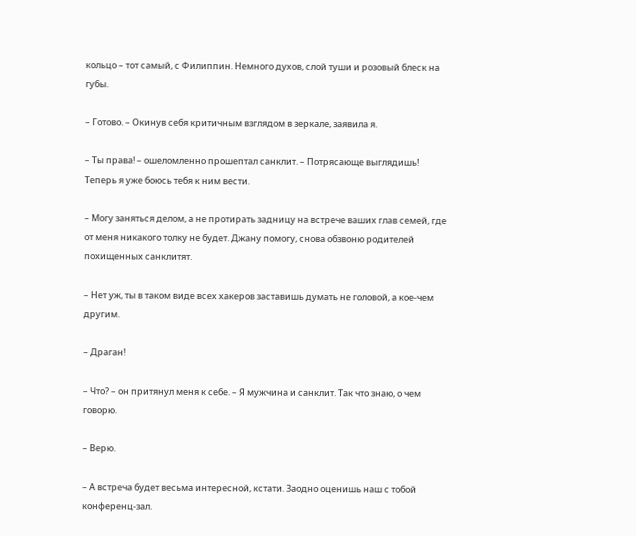кольцо – тот самый, с Филиппин. Немного духов, слой туши и розовый блеск на губы.

– Готово. – Окинув себя критичным взглядом в зеркале, заявила я.

– Ты права! – ошеломленно прошептал санклит. – Потрясающе выглядишь! Теперь я уже боюсь тебя к ним вести.

– Могу заняться делом, а не протирать задницу на встрече ваших глав семей, где от меня никакого толку не будет. Джану помогу, снова обзвоню родителей похищенных санклитят.

– Нет уж, ты в таком виде всех хакеров заставишь думать не головой, а кое-чем другим.

– Драган!

– Что? – он притянул меня к себе. – Я мужчина и санклит. Так что знаю, о чем говорю.

– Верю.

– А встреча будет весьма интересной, кстати. Заодно оценишь наш с тобой конференц-зал.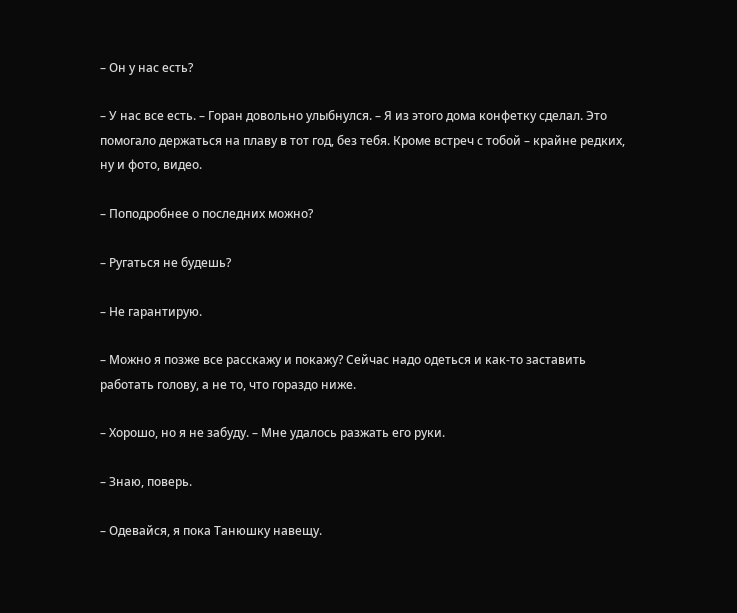– Он у нас есть?

– У нас все есть. – Горан довольно улыбнулся. – Я из этого дома конфетку сделал. Это помогало держаться на плаву в тот год, без тебя. Кроме встреч с тобой – крайне редких, ну и фото, видео.

– Поподробнее о последних можно?

– Ругаться не будешь?

– Не гарантирую.

– Можно я позже все расскажу и покажу? Сейчас надо одеться и как-то заставить работать голову, а не то, что гораздо ниже.

– Хорошо, но я не забуду. – Мне удалось разжать его руки.

– Знаю, поверь.

– Одевайся, я пока Танюшку навещу.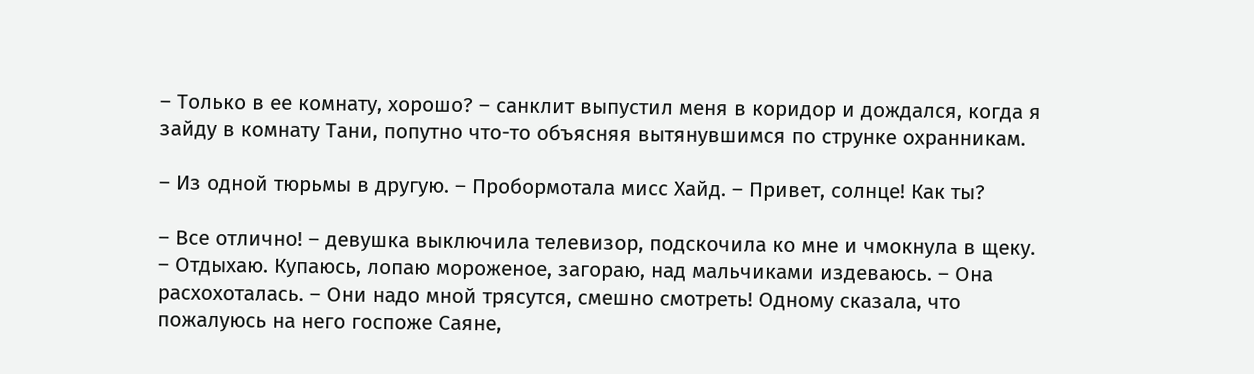– Только в ее комнату, хорошо? – санклит выпустил меня в коридор и дождался, когда я зайду в комнату Тани, попутно что-то объясняя вытянувшимся по струнке охранникам.

– Из одной тюрьмы в другую. – Пробормотала мисс Хайд. – Привет, солнце! Как ты?

– Все отлично! – девушка выключила телевизор, подскочила ко мне и чмокнула в щеку. – Отдыхаю. Купаюсь, лопаю мороженое, загораю, над мальчиками издеваюсь. – Она расхохоталась. – Они надо мной трясутся, смешно смотреть! Одному сказала, что пожалуюсь на него госпоже Саяне,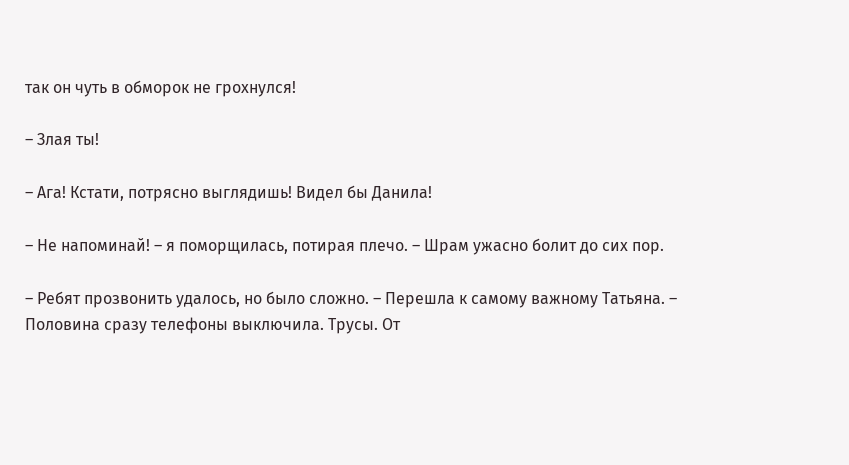так он чуть в обморок не грохнулся!

– Злая ты!

– Ага! Кстати, потрясно выглядишь! Видел бы Данила!

– Не напоминай! – я поморщилась, потирая плечо. – Шрам ужасно болит до сих пор.

– Ребят прозвонить удалось, но было сложно. – Перешла к самому важному Татьяна. – Половина сразу телефоны выключила. Трусы. От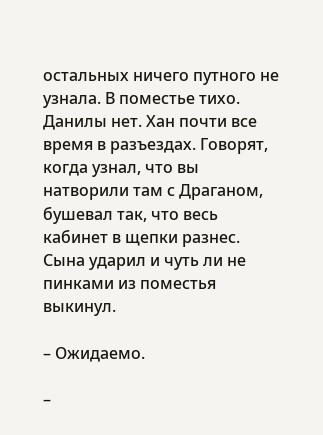остальных ничего путного не узнала. В поместье тихо. Данилы нет. Хан почти все время в разъездах. Говорят, когда узнал, что вы натворили там с Драганом, бушевал так, что весь кабинет в щепки разнес. Сына ударил и чуть ли не пинками из поместья выкинул.

– Ожидаемо.

–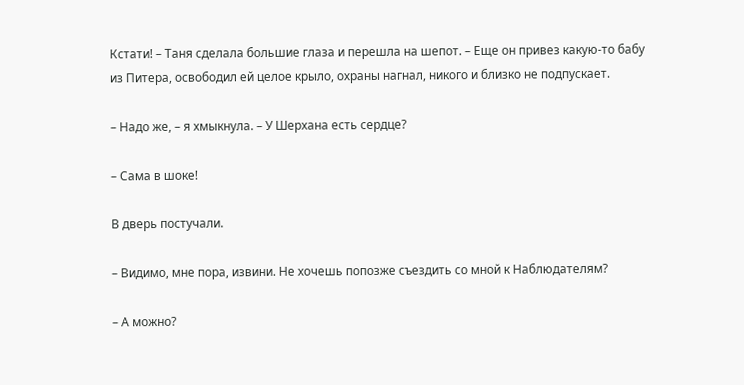Кстати! – Таня сделала большие глаза и перешла на шепот. – Еще он привез какую-то бабу из Питера, освободил ей целое крыло, охраны нагнал, никого и близко не подпускает.

– Надо же, – я хмыкнула. – У Шерхана есть сердце?

– Сама в шоке!

В дверь постучали.

– Видимо, мне пора, извини. Не хочешь попозже съездить со мной к Наблюдателям?

– А можно?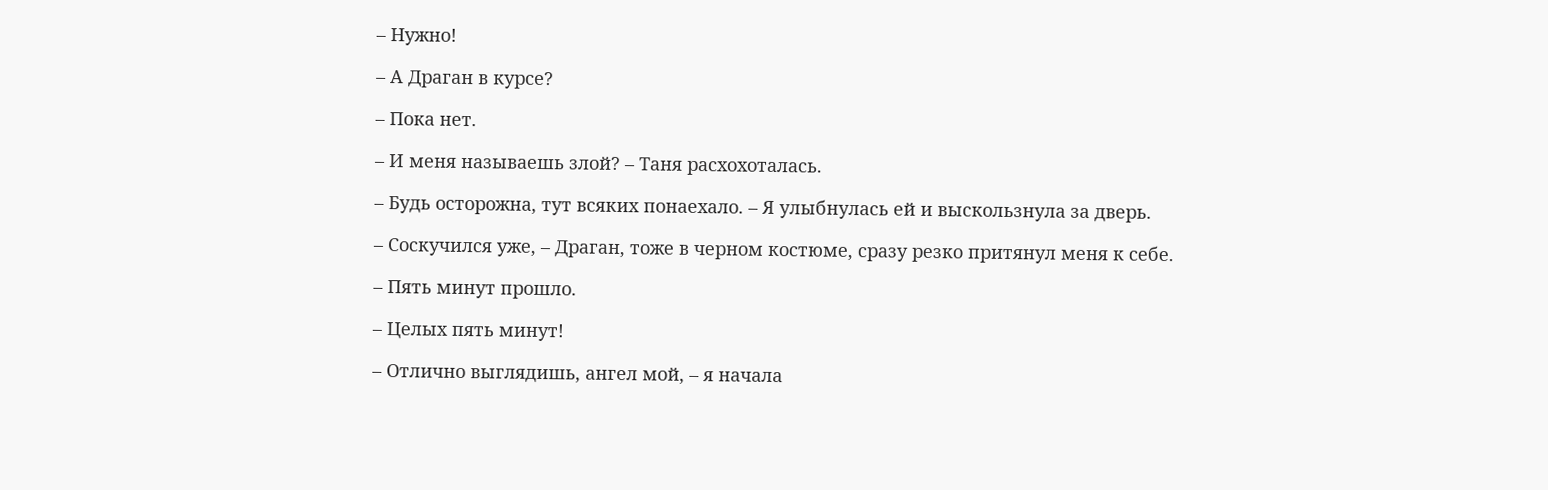– Нужно!

– А Драган в курсе?

– Пока нет.

– И меня называешь злой? – Таня расхохоталась.

– Будь осторожна, тут всяких понаехало. – Я улыбнулась ей и выскользнула за дверь.

– Соскучился уже, – Драган, тоже в черном костюме, сразу резко притянул меня к себе.

– Пять минут прошло.

– Целых пять минут!

– Отлично выглядишь, ангел мой, – я начала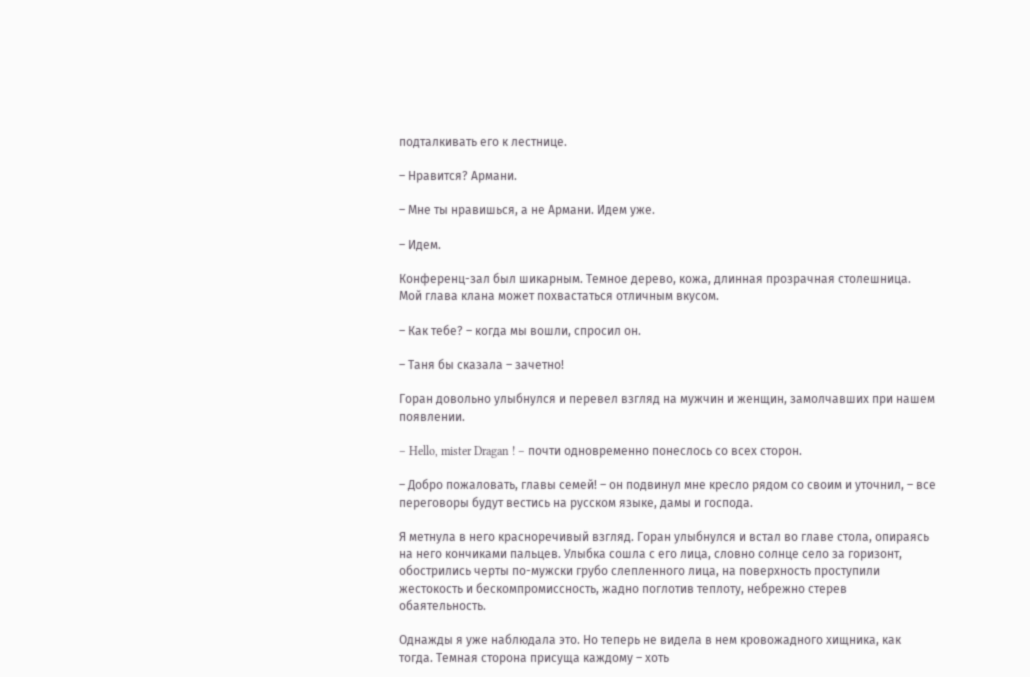подталкивать его к лестнице.

– Нравится? Армани.

– Мне ты нравишься, а не Армани. Идем уже.

– Идем.

Конференц-зал был шикарным. Темное дерево, кожа, длинная прозрачная столешница. Мой глава клана может похвастаться отличным вкусом.

– Как тебе? – когда мы вошли, спросил он.

– Таня бы сказала – зачетно!

Горан довольно улыбнулся и перевел взгляд на мужчин и женщин, замолчавших при нашем появлении.

– Hello, mister Dragan ! – почти одновременно понеслось со всех сторон.

– Добро пожаловать, главы семей! – он подвинул мне кресло рядом со своим и уточнил, – все переговоры будут вестись на русском языке, дамы и господа.

Я метнула в него красноречивый взгляд. Горан улыбнулся и встал во главе стола, опираясь на него кончиками пальцев. Улыбка сошла с его лица, словно солнце село за горизонт, обострились черты по-мужски грубо слепленного лица, на поверхность проступили жестокость и бескомпромиссность, жадно поглотив теплоту, небрежно стерев обаятельность.

Однажды я уже наблюдала это. Но теперь не видела в нем кровожадного хищника, как тогда. Темная сторона присуща каждому – хоть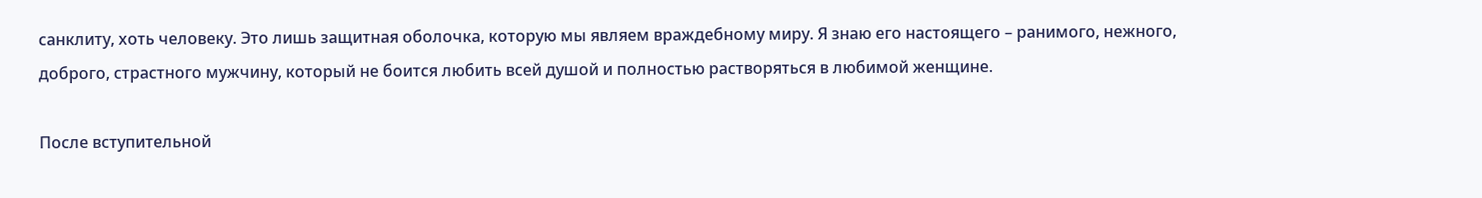санклиту, хоть человеку. Это лишь защитная оболочка, которую мы являем враждебному миру. Я знаю его настоящего – ранимого, нежного, доброго, страстного мужчину, который не боится любить всей душой и полностью растворяться в любимой женщине.

После вступительной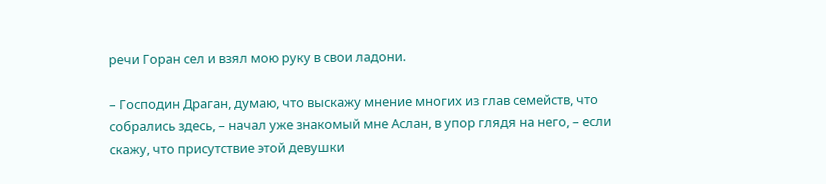речи Горан сел и взял мою руку в свои ладони.

– Господин Драган, думаю, что выскажу мнение многих из глав семейств, что собрались здесь, – начал уже знакомый мне Аслан, в упор глядя на него, – если скажу, что присутствие этой девушки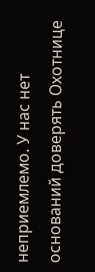неприемлемо. У нас нет оснований доверять Охотнице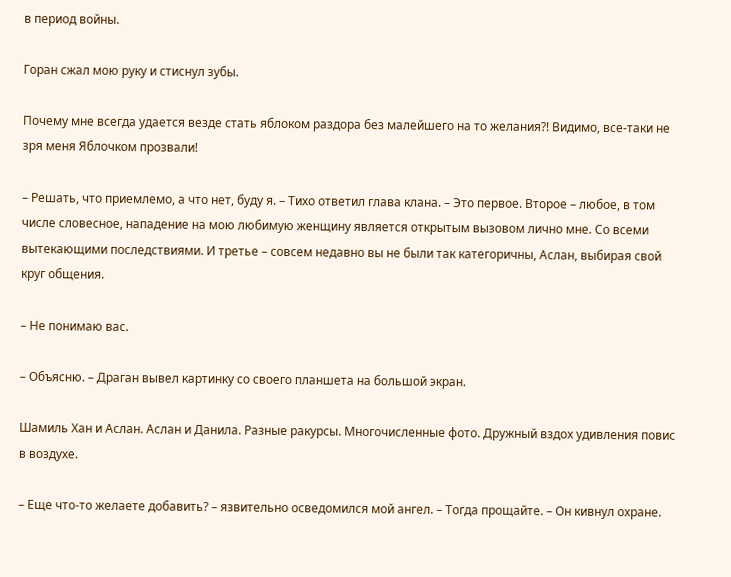в период войны.

Горан сжал мою руку и стиснул зубы.

Почему мне всегда удается везде стать яблоком раздора без малейшего на то желания?! Видимо, все-таки не зря меня Яблочком прозвали!

– Решать, что приемлемо, а что нет, буду я. – Тихо ответил глава клана. – Это первое. Второе – любое, в том числе словесное, нападение на мою любимую женщину является открытым вызовом лично мне. Со всеми вытекающими последствиями. И третье – совсем недавно вы не были так категоричны, Аслан, выбирая свой круг общения.

– Не понимаю вас.

– Объясню. – Драган вывел картинку со своего планшета на большой экран.

Шамиль Хан и Аслан. Аслан и Данила. Разные ракурсы. Многочисленные фото. Дружный вздох удивления повис в воздухе.

– Еще что-то желаете добавить? – язвительно осведомился мой ангел. – Тогда прощайте. – Он кивнул охране.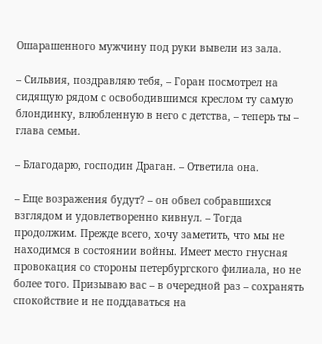Ошарашенного мужчину под руки вывели из зала.

– Сильвия, поздравляю тебя, – Горан посмотрел на сидящую рядом с освободившимся креслом ту самую блондинку, влюбленную в него с детства, – теперь ты – глава семьи.

– Благодарю, господин Драган. – Ответила она.

– Еще возражения будут? – он обвел собравшихся взглядом и удовлетворенно кивнул. – Тогда продолжим. Прежде всего, хочу заметить, что мы не находимся в состоянии войны. Имеет место гнусная провокация со стороны петербургского филиала, но не более того. Призываю вас – в очередной раз – сохранять спокойствие и не поддаваться на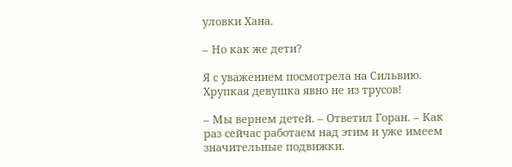уловки Хана.

– Но как же дети?

Я с уважением посмотрела на Сильвию. Хрупкая девушка явно не из трусов!

– Мы вернем детей. – Ответил Горан. – Как раз сейчас работаем над этим и уже имеем значительные подвижки.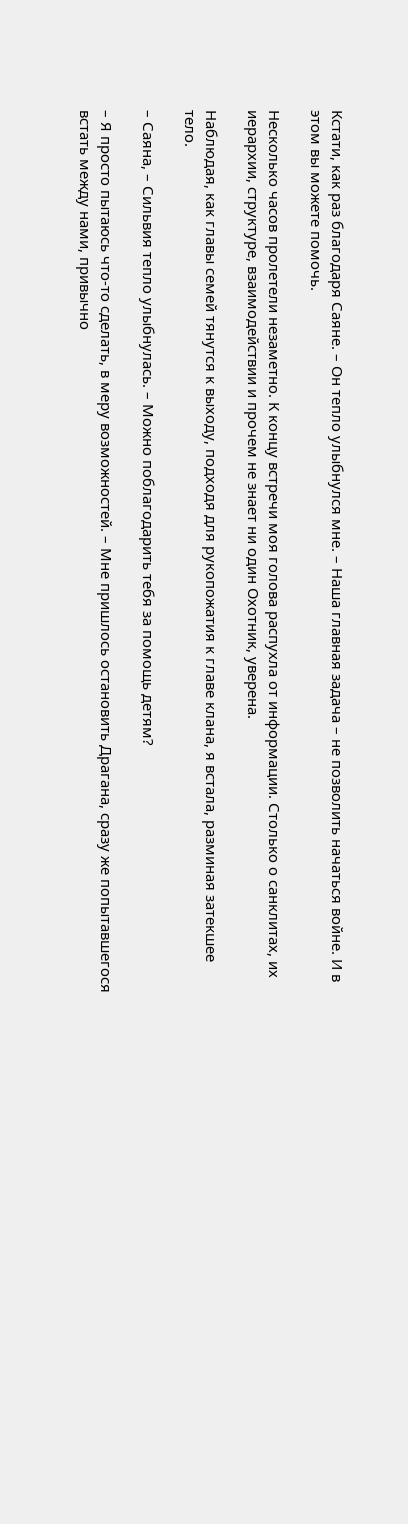Кстати, как раз благодаря Саяне. – Он тепло улыбнулся мне. – Наша главная задача – не позволить начаться войне. И в этом вы можете помочь.

Несколько часов пролетели незаметно. К концу встречи моя голова распухла от информации. Столько о санклитах, их иерархии, структуре, взаимодействии и прочем не знает ни один Охотник, уверена.

Наблюдая, как главы семей тянутся к выходу, подходя для рукопожатия к главе клана, я встала, разминая затекшее тело.

– Саяна, – Сильвия тепло улыбнулась. – Можно поблагодарить тебя за помощь детям?

– Я просто пытаюсь что-то сделать, в меру возможностей. – Мне пришлось остановить Драгана, сразу же попытавшегося встать между нами, привычно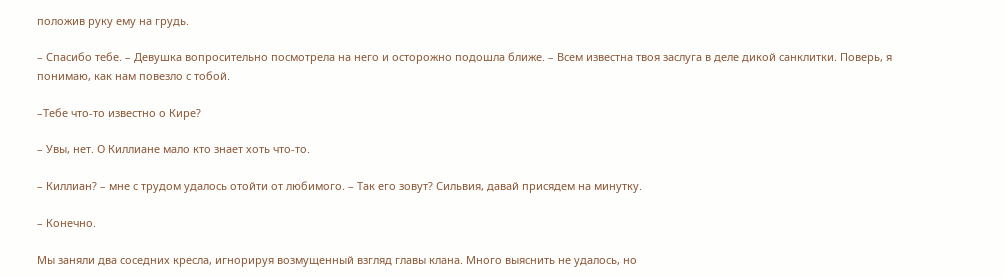положив руку ему на грудь.

– Спасибо тебе. – Девушка вопросительно посмотрела на него и осторожно подошла ближе. – Всем известна твоя заслуга в деле дикой санклитки. Поверь, я понимаю, как нам повезло с тобой.

–Тебе что-то известно о Кире?

– Увы, нет. О Киллиане мало кто знает хоть что-то.

– Киллиан? – мне с трудом удалось отойти от любимого. – Так его зовут? Сильвия, давай присядем на минутку.

– Конечно.

Мы заняли два соседних кресла, игнорируя возмущенный взгляд главы клана. Много выяснить не удалось, но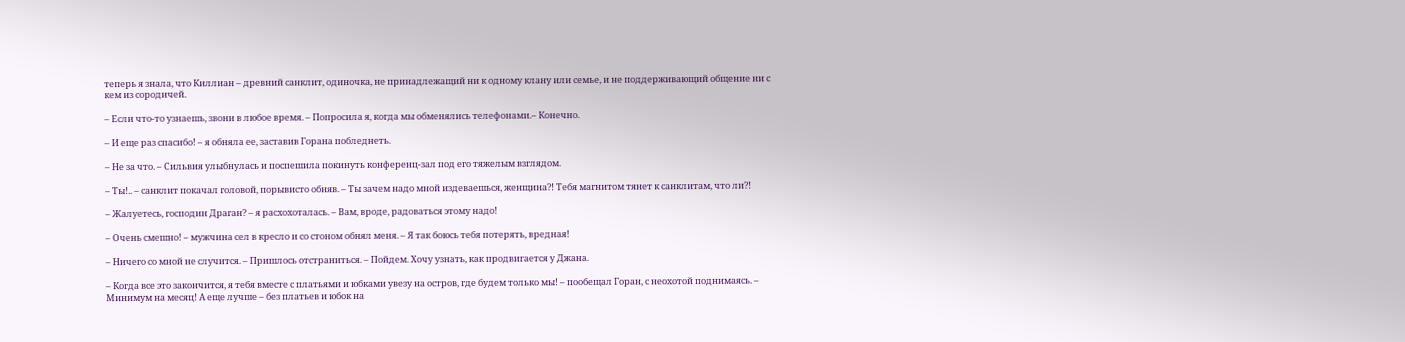теперь я знала, что Киллиан – древний санклит, одиночка, не принадлежащий ни к одному клану или семье, и не поддерживающий общение ни с кем из сородичей.

– Если что-то узнаешь, звони в любое время. – Попросила я, когда мы обменялись телефонами.– Конечно.

– И еще раз спасибо! – я обняла ее, заставив Горана побледнеть.

– Не за что. – Сильвия улыбнулась и поспешила покинуть конференц-зал под его тяжелым взглядом.

– Ты!.. – санклит покачал головой, порывисто обняв. – Ты зачем надо мной издеваешься, женщина?! Тебя магнитом тянет к санклитам, что ли?!

– Жалуетесь, господин Драган? – я расхохоталась. – Вам, вроде, радоваться этому надо!

– Очень смешно! – мужчина сел в кресло и со стоном обнял меня. – Я так боюсь тебя потерять, вредная!

– Ничего со мной не случится. – Пришлось отстраниться. – Пойдем. Хочу узнать, как продвигается у Джана.

– Когда все это закончится, я тебя вместе с платьями и юбками увезу на остров, где будем только мы! – пообещал Горан, с неохотой поднимаясь. – Минимум на месяц! А еще лучше – без платьев и юбок на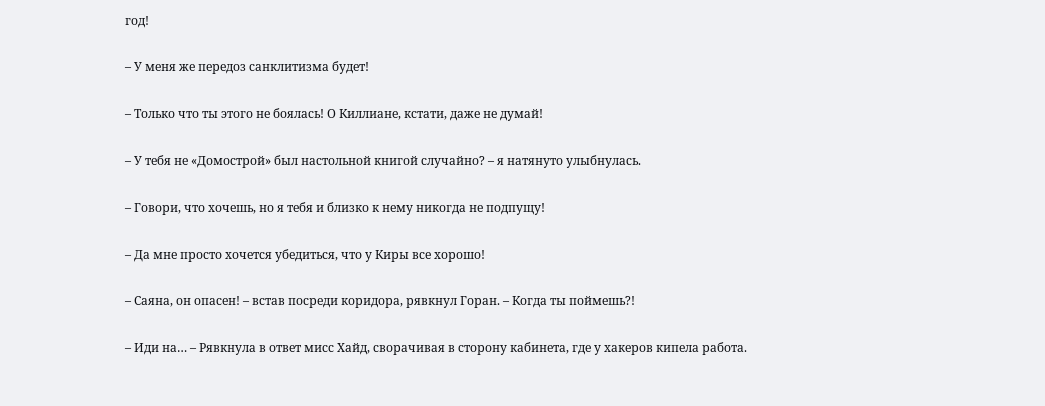год!

– У меня же передоз санклитизма будет!

– Только что ты этого не боялась! О Киллиане, кстати, даже не думай!

– У тебя не «Домострой» был настольной книгой случайно? – я натянуто улыбнулась.

– Говори, что хочешь, но я тебя и близко к нему никогда не подпущу!

– Да мне просто хочется убедиться, что у Киры все хорошо!

– Саяна, он опасен! – встав посреди коридора, рявкнул Горан. – Когда ты поймешь?!

– Иди на… – Рявкнула в ответ мисс Хайд, сворачивая в сторону кабинета, где у хакеров кипела работа.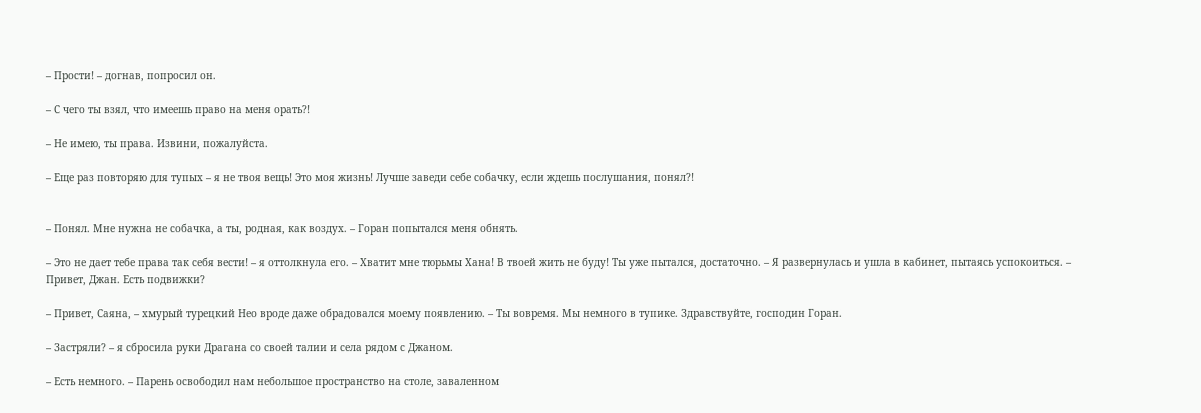– Прости! – догнав, попросил он.

– С чего ты взял, что имеешь право на меня орать?!

– Не имею, ты права. Извини, пожалуйста.

– Еще раз повторяю для тупых – я не твоя вещь! Это моя жизнь! Лучше заведи себе собачку, если ждешь послушания, понял?!


– Понял. Мне нужна не собачка, а ты, родная, как воздух. – Горан попытался меня обнять.

– Это не дает тебе права так себя вести! – я оттолкнула его. – Хватит мне тюрьмы Хана! В твоей жить не буду! Ты уже пытался, достаточно. – Я развернулась и ушла в кабинет, пытаясь успокоиться. – Привет, Джан. Есть подвижки?

– Привет, Саяна, – хмурый турецкий Нео вроде даже обрадовался моему появлению. – Ты вовремя. Мы немного в тупике. Здравствуйте, господин Горан.

– Застряли? – я сбросила руки Драгана со своей талии и села рядом с Джаном.

– Есть немного. – Парень освободил нам небольшое пространство на столе, заваленном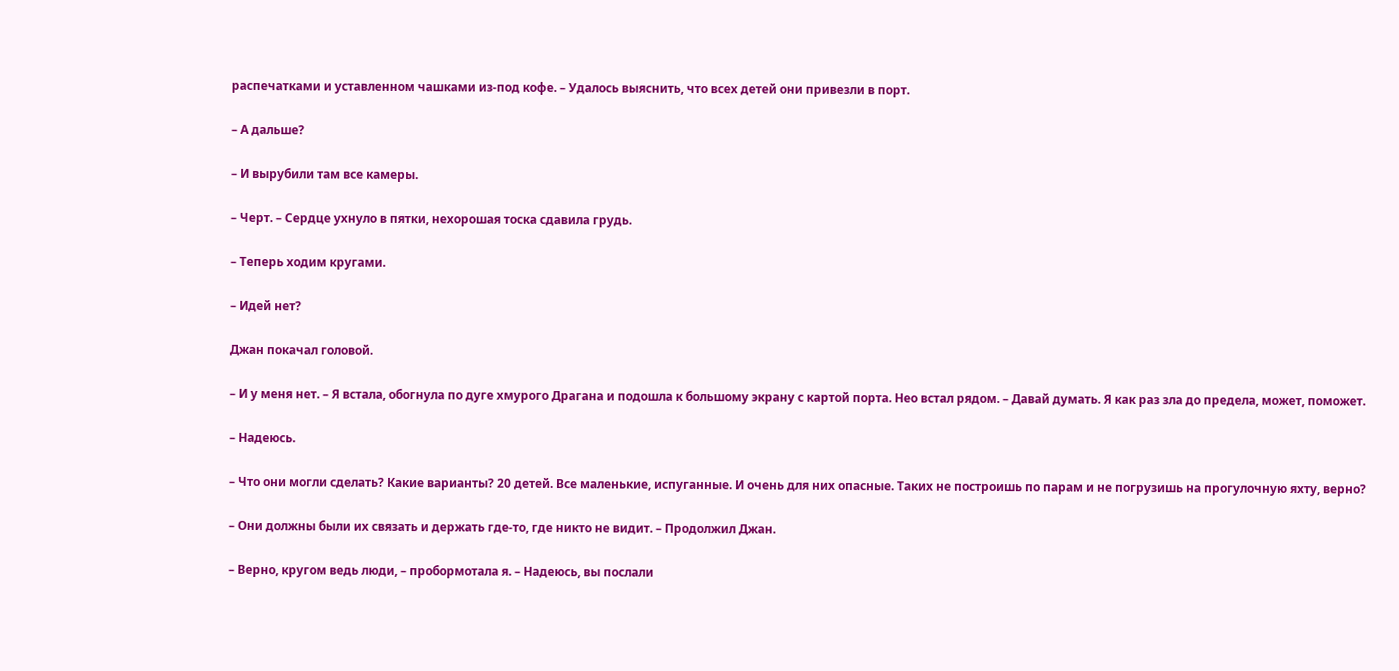распечатками и уставленном чашками из-под кофе. – Удалось выяснить, что всех детей они привезли в порт.

– А дальше?

– И вырубили там все камеры.

– Черт. – Сердце ухнуло в пятки, нехорошая тоска сдавила грудь.

– Теперь ходим кругами.

– Идей нет?

Джан покачал головой.

– И у меня нет. – Я встала, обогнула по дуге хмурого Драгана и подошла к большому экрану с картой порта. Нео встал рядом. – Давай думать. Я как раз зла до предела, может, поможет.

– Надеюсь.

– Что они могли сделать? Какие варианты? 20 детей. Все маленькие, испуганные. И очень для них опасные. Таких не построишь по парам и не погрузишь на прогулочную яхту, верно?

– Они должны были их связать и держать где-то, где никто не видит. – Продолжил Джан.

– Верно, кругом ведь люди, – пробормотала я. – Надеюсь, вы послали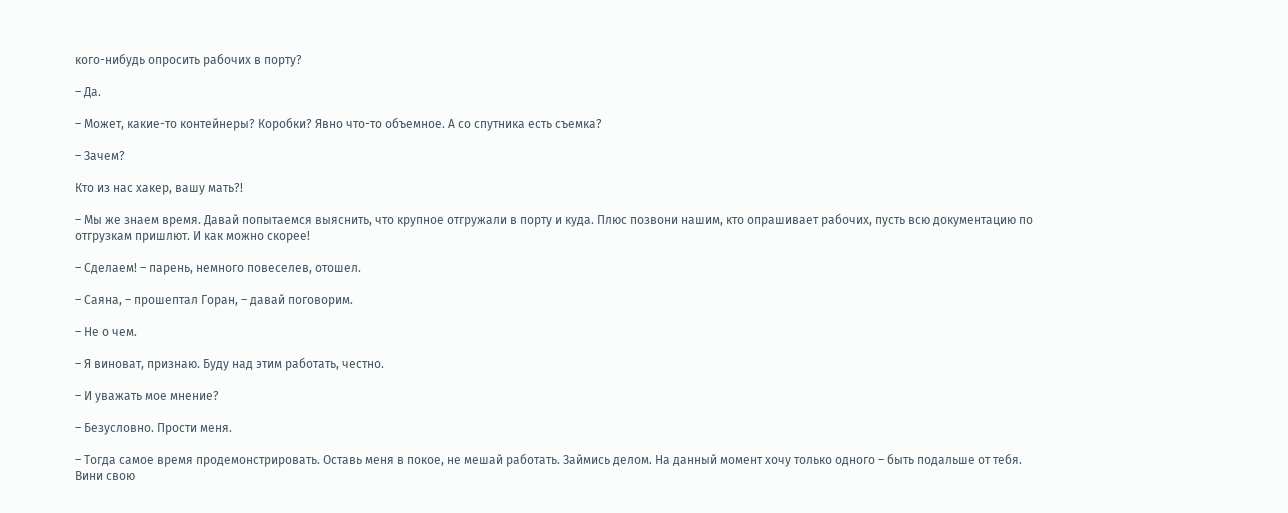кого-нибудь опросить рабочих в порту?

– Да.

– Может, какие-то контейнеры? Коробки? Явно что-то объемное. А со спутника есть съемка?

– Зачем?

Кто из нас хакер, вашу мать?!

– Мы же знаем время. Давай попытаемся выяснить, что крупное отгружали в порту и куда. Плюс позвони нашим, кто опрашивает рабочих, пусть всю документацию по отгрузкам пришлют. И как можно скорее!

– Сделаем! – парень, немного повеселев, отошел.

– Саяна, – прошептал Горан, – давай поговорим.

– Не о чем.

– Я виноват, признаю. Буду над этим работать, честно.

– И уважать мое мнение?

– Безусловно. Прости меня.

– Тогда самое время продемонстрировать. Оставь меня в покое, не мешай работать. Займись делом. На данный момент хочу только одного – быть подальше от тебя. Вини свою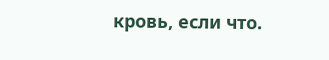кровь, если что.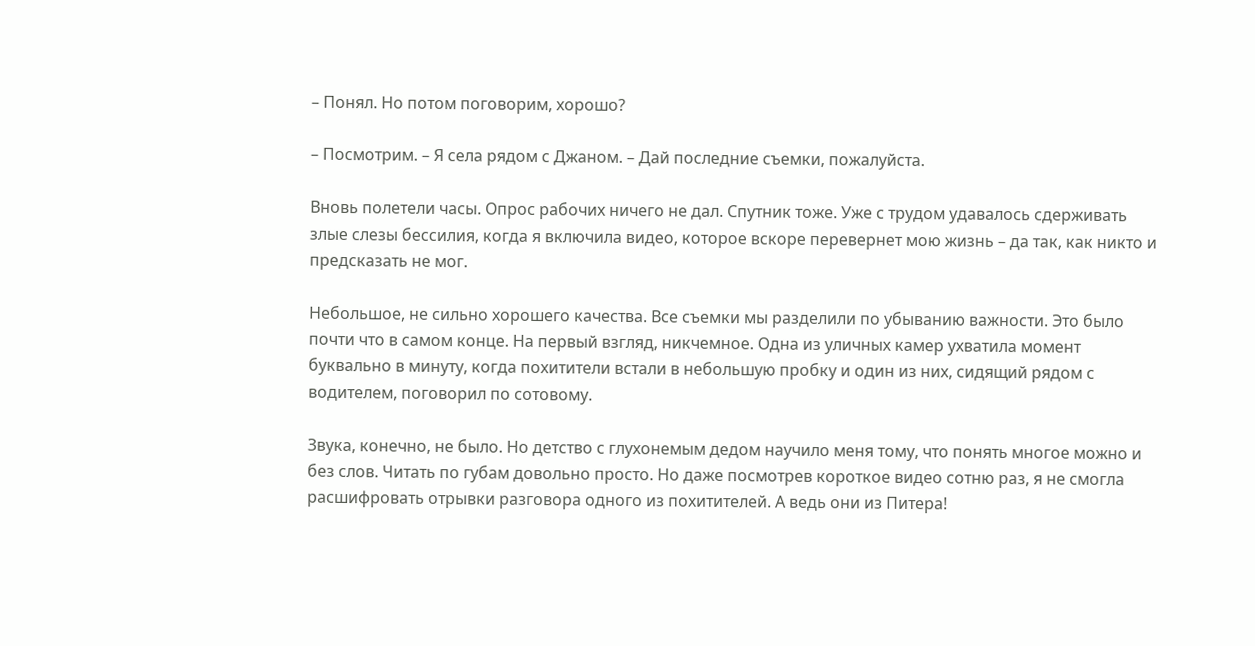– Понял. Но потом поговорим, хорошо?

– Посмотрим. – Я села рядом с Джаном. – Дай последние съемки, пожалуйста.

Вновь полетели часы. Опрос рабочих ничего не дал. Спутник тоже. Уже с трудом удавалось сдерживать злые слезы бессилия, когда я включила видео, которое вскоре перевернет мою жизнь – да так, как никто и предсказать не мог.

Небольшое, не сильно хорошего качества. Все съемки мы разделили по убыванию важности. Это было почти что в самом конце. На первый взгляд, никчемное. Одна из уличных камер ухватила момент буквально в минуту, когда похитители встали в небольшую пробку и один из них, сидящий рядом с водителем, поговорил по сотовому.

Звука, конечно, не было. Но детство с глухонемым дедом научило меня тому, что понять многое можно и без слов. Читать по губам довольно просто. Но даже посмотрев короткое видео сотню раз, я не смогла расшифровать отрывки разговора одного из похитителей. А ведь они из Питера!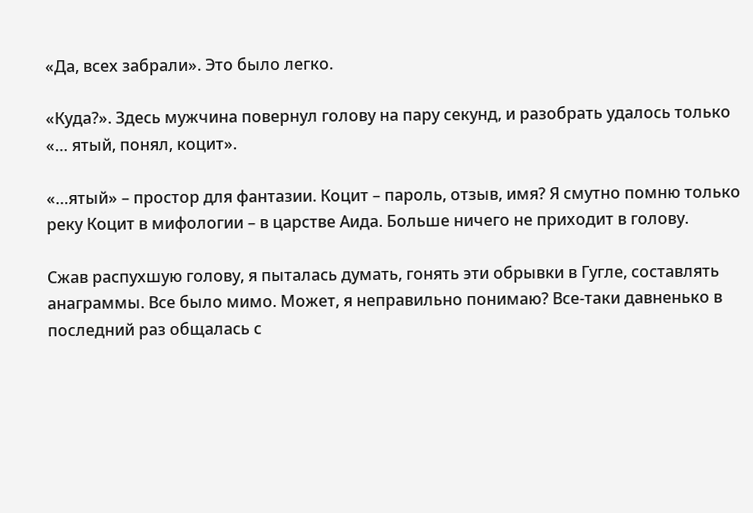«Да, всех забрали». Это было легко.

«Куда?». Здесь мужчина повернул голову на пару секунд, и разобрать удалось только «… ятый, понял, коцит».

«…ятый» – простор для фантазии. Коцит – пароль, отзыв, имя? Я смутно помню только реку Коцит в мифологии – в царстве Аида. Больше ничего не приходит в голову.

Сжав распухшую голову, я пыталась думать, гонять эти обрывки в Гугле, составлять анаграммы. Все было мимо. Может, я неправильно понимаю? Все-таки давненько в последний раз общалась с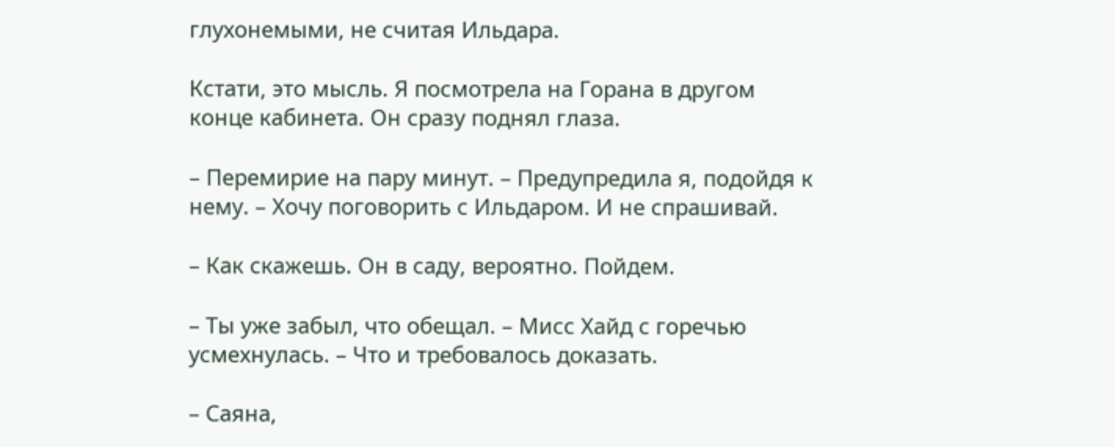глухонемыми, не считая Ильдара.

Кстати, это мысль. Я посмотрела на Горана в другом конце кабинета. Он сразу поднял глаза.

– Перемирие на пару минут. – Предупредила я, подойдя к нему. – Хочу поговорить с Ильдаром. И не спрашивай.

– Как скажешь. Он в саду, вероятно. Пойдем.

– Ты уже забыл, что обещал. – Мисс Хайд с горечью усмехнулась. – Что и требовалось доказать.

– Саяна,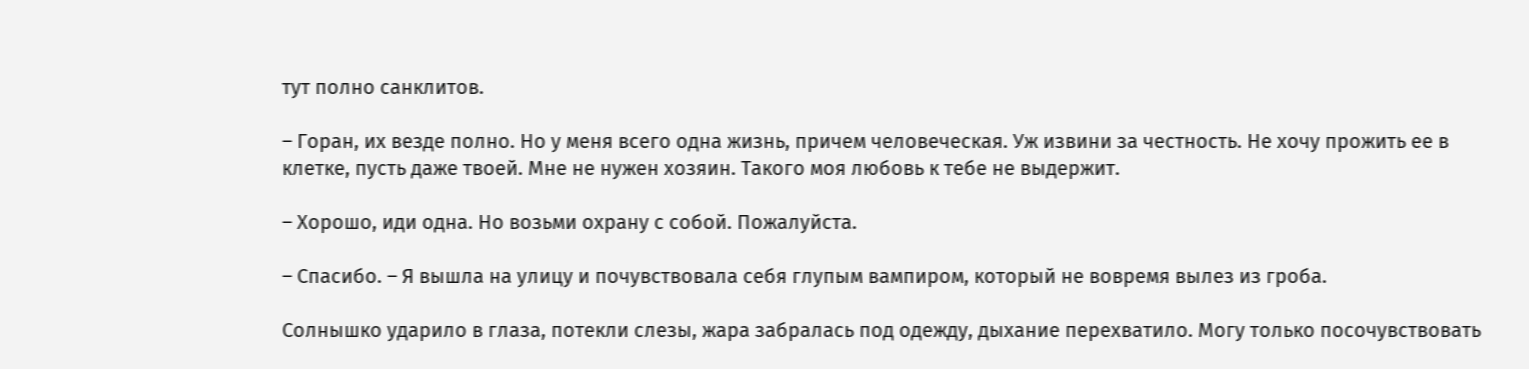тут полно санклитов.

– Горан, их везде полно. Но у меня всего одна жизнь, причем человеческая. Уж извини за честность. Не хочу прожить ее в клетке, пусть даже твоей. Мне не нужен хозяин. Такого моя любовь к тебе не выдержит.

– Хорошо, иди одна. Но возьми охрану с собой. Пожалуйста.

– Спасибо. – Я вышла на улицу и почувствовала себя глупым вампиром, который не вовремя вылез из гроба.

Солнышко ударило в глаза, потекли слезы, жара забралась под одежду, дыхание перехватило. Могу только посочувствовать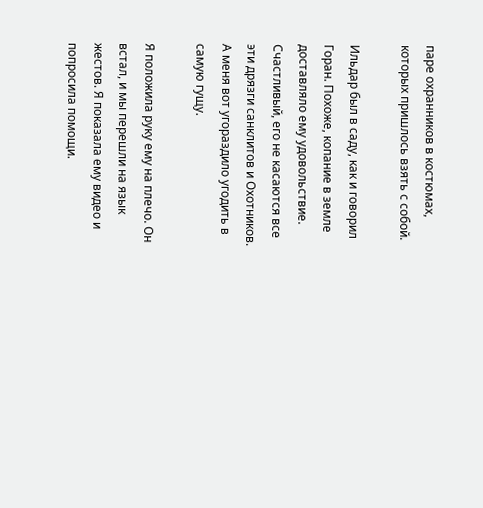паре охранников в костюмах, которых пришлось взять с собой.

Ильдар был в саду, как и говорил Горан. Похоже, копание в земле доставляло ему удовольствие. Счастливый, его не касаются все эти дрязги санклитов и Охотников. А меня вот угораздило угодить в самую гущу.

Я положила руку ему на плечо. Он встал, и мы перешли на язык жестов. Я показала ему видео и попросила помощи.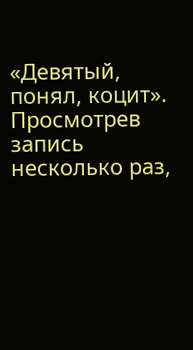«Девятый, понял, коцит». Просмотрев запись несколько раз,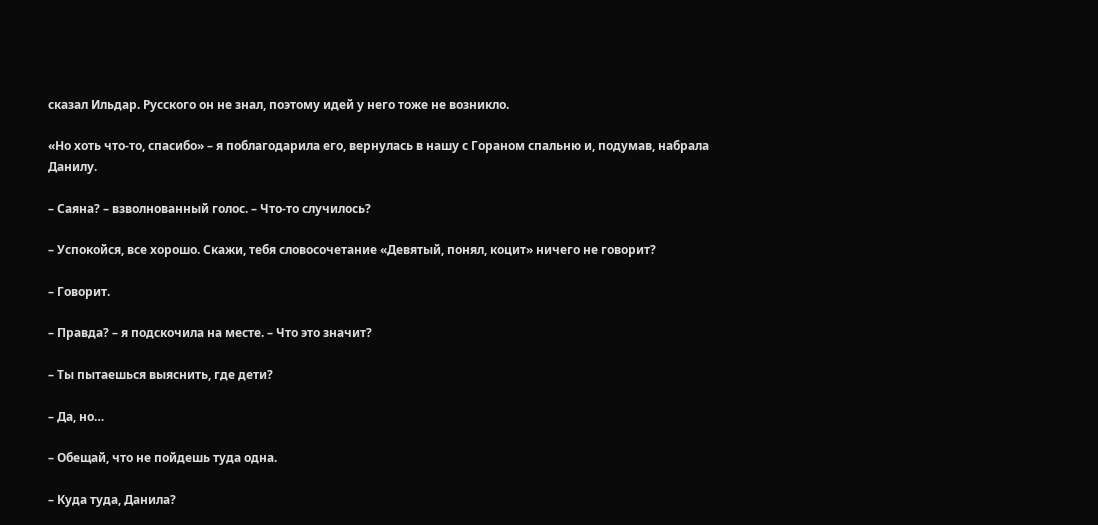сказал Ильдар. Русского он не знал, поэтому идей у него тоже не возникло.

«Но хоть что-то, спасибо» – я поблагодарила его, вернулась в нашу с Гораном спальню и, подумав, набрала Данилу.

– Саяна? – взволнованный голос. – Что-то случилось?

– Успокойся, все хорошо. Скажи, тебя словосочетание «Девятый, понял, коцит» ничего не говорит?

– Говорит.

– Правда? – я подскочила на месте. – Что это значит?

– Ты пытаешься выяснить, где дети?

– Да, но…

– Обещай, что не пойдешь туда одна.

– Куда туда, Данила?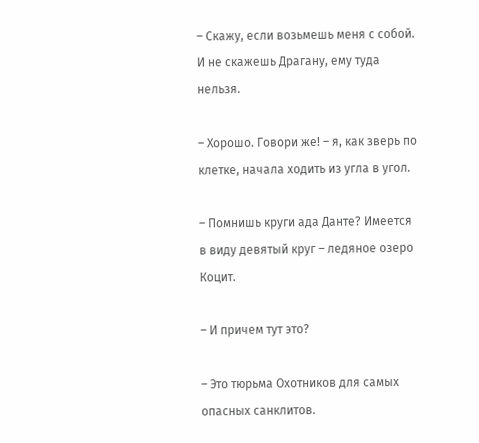– Скажу, если возьмешь меня с собой. И не скажешь Драгану, ему туда нельзя.

– Хорошо. Говори же! – я, как зверь по клетке, начала ходить из угла в угол.

– Помнишь круги ада Данте? Имеется в виду девятый круг – ледяное озеро Коцит.

– И причем тут это?

– Это тюрьма Охотников для самых опасных санклитов.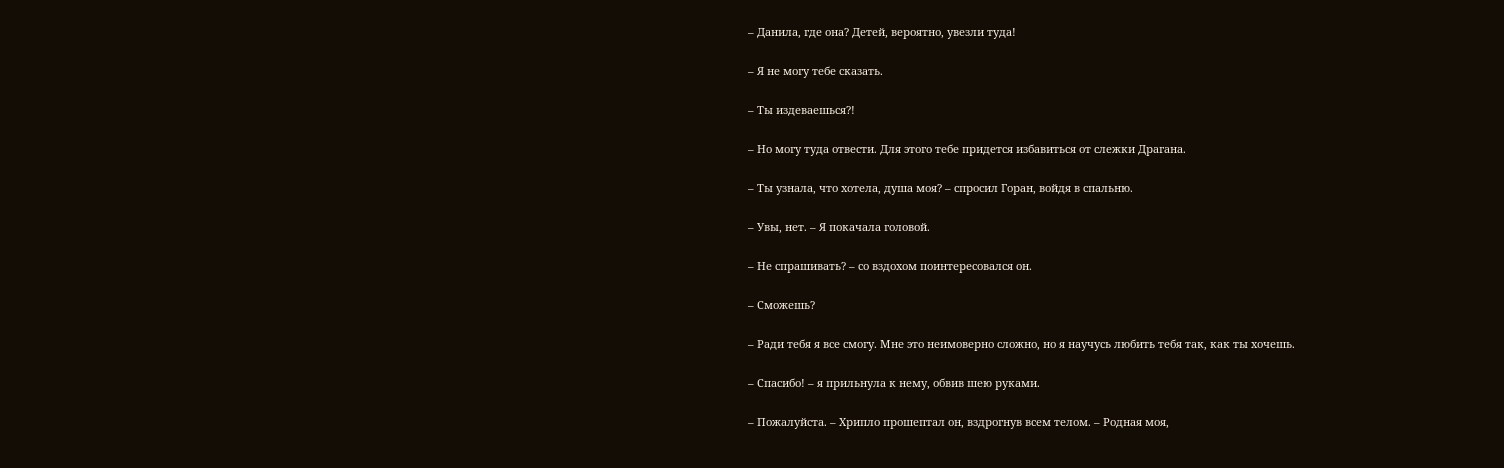– Данила, где она? Детей, вероятно, увезли туда!

– Я не могу тебе сказать.

– Ты издеваешься?!

– Но могу туда отвести. Для этого тебе придется избавиться от слежки Драгана.

– Ты узнала, что хотела, душа моя? – спросил Горан, войдя в спальню.

– Увы, нет. – Я покачала головой.

– Не спрашивать? – со вздохом поинтересовался он.

– Сможешь?

– Ради тебя я все смогу. Мне это неимоверно сложно, но я научусь любить тебя так, как ты хочешь.

– Спасибо! – я прильнула к нему, обвив шею руками.

– Пожалуйста. – Хрипло прошептал он, вздрогнув всем телом. – Родная моя,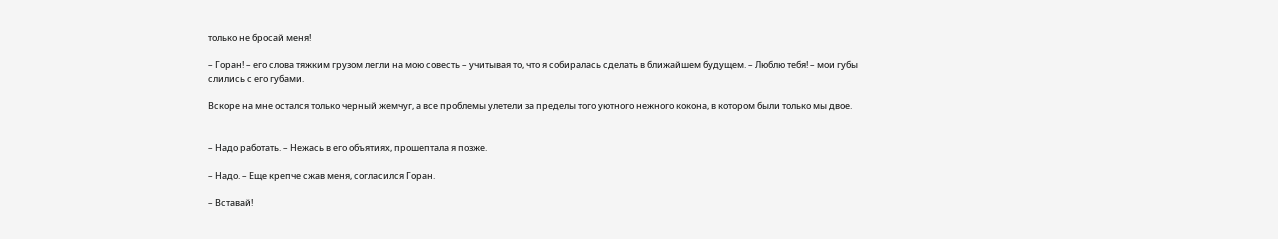только не бросай меня!

– Горан! – его слова тяжким грузом легли на мою совесть – учитывая то, что я собиралась сделать в ближайшем будущем. – Люблю тебя! – мои губы слились с его губами.

Вскоре на мне остался только черный жемчуг, а все проблемы улетели за пределы того уютного нежного кокона, в котором были только мы двое.


– Надо работать. – Нежась в его объятиях, прошептала я позже.

– Надо. – Еще крепче сжав меня, согласился Горан.

– Вставай!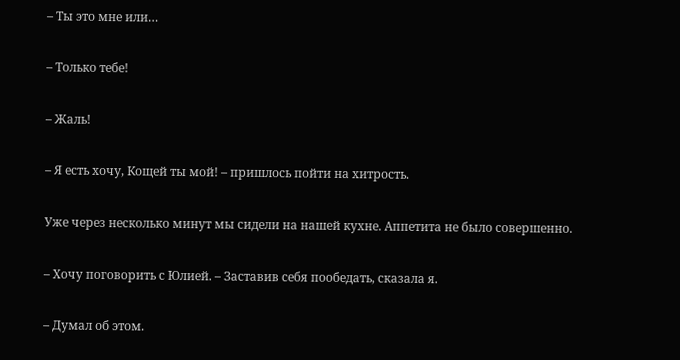– Ты это мне или…

– Только тебе!

– Жаль!

– Я есть хочу, Кощей ты мой! – пришлось пойти на хитрость.

Уже через несколько минут мы сидели на нашей кухне. Аппетита не было совершенно.

– Хочу поговорить с Юлией. – Заставив себя пообедать, сказала я.

– Думал об этом.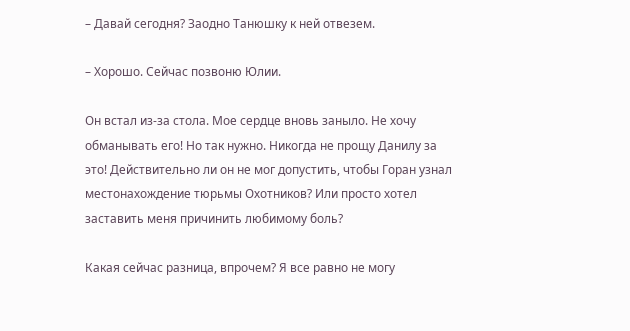– Давай сегодня? Заодно Танюшку к ней отвезем.

– Хорошо. Сейчас позвоню Юлии.

Он встал из-за стола. Мое сердце вновь заныло. Не хочу обманывать его! Но так нужно. Никогда не прощу Данилу за это! Действительно ли он не мог допустить, чтобы Горан узнал местонахождение тюрьмы Охотников? Или просто хотел заставить меня причинить любимому боль?

Какая сейчас разница, впрочем? Я все равно не могу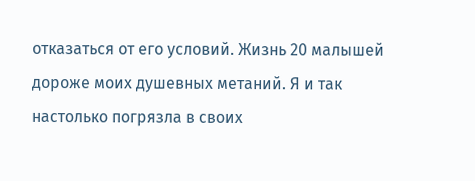отказаться от его условий. Жизнь 20 малышей дороже моих душевных метаний. Я и так настолько погрязла в своих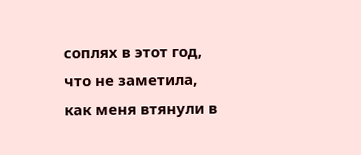соплях в этот год, что не заметила, как меня втянули в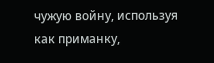чужую войну, используя как приманку,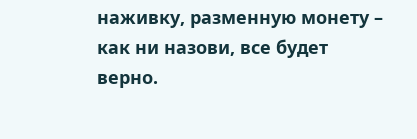наживку, разменную монету – как ни назови, все будет верно.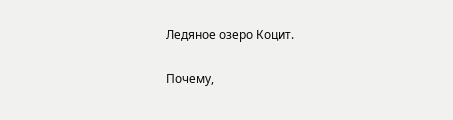Ледяное озеро Коцит.

Почему,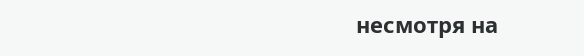несмотря на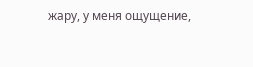жару, у меня ощущение,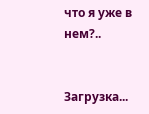что я уже в нем?..


Загрузка...